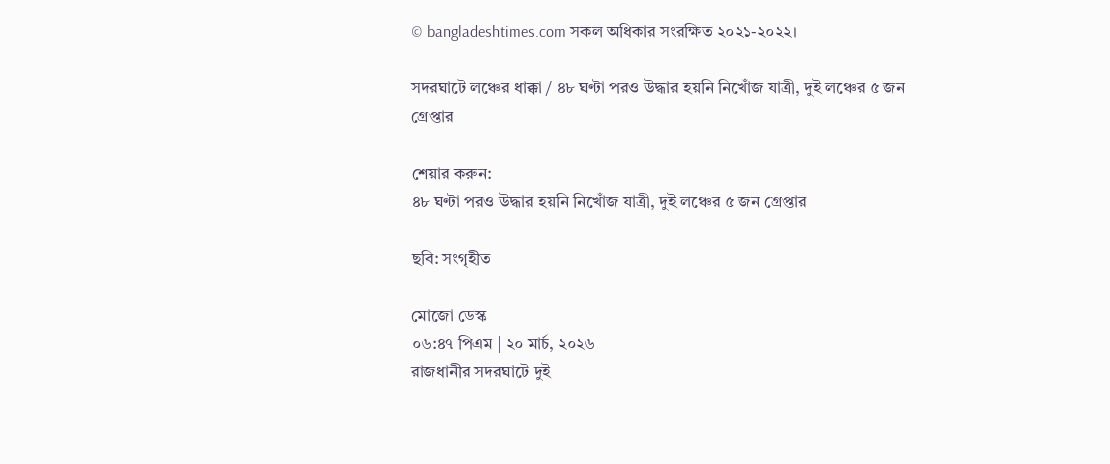© bangladeshtimes.com সকল অধিকার সংরক্ষিত ২০২১-২০২২।

সদরঘাটে লঞ্চের ধাক্কা / ৪৮ ঘণ্টা পরও উদ্ধার হয়নি নিখোঁজ যাত্রী, দুই লঞ্চের ৫ জন গ্রেপ্তার

শেয়ার করুন:
৪৮ ঘণ্টা পরও উদ্ধার হয়নি নিখোঁজ যাত্রী, দুই লঞ্চের ৫ জন গ্রেপ্তার

ছবি: সংগৃহীত

মোজো ডেস্ক
০৬:৪৭ পিএম | ২০ মার্চ, ২০২৬
রাজধানীর সদরঘাটে দুই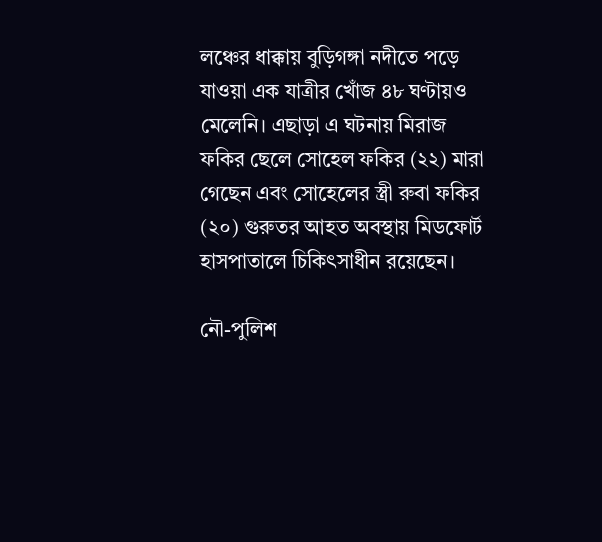লঞ্চের ধাক্কায় বুড়িগঙ্গা নদীতে পড়ে যাওয়া এক যাত্রীর খোঁজ ৪৮ ঘণ্টায়ও মেলেনি। এছাড়া এ ঘটনায় মিরাজ ফকির ছেলে সোহেল ফকির (২২) মারা গেছেন এবং সোহেলের স্ত্রী রুবা ফকির (২০) গুরুতর আহত অবস্থায় মিডফোর্ট হাসপাতালে চিকিৎসাধীন রয়েছেন।

নৌ-পুলিশ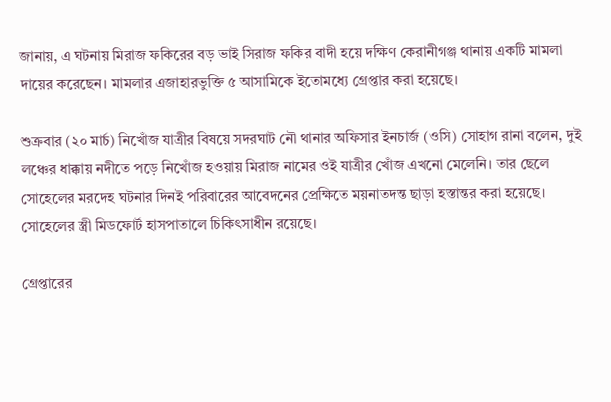জানায়, এ ঘটনায় মিরাজ ফকিরের বড় ভাই সিরাজ ফকির বাদী হয়ে দক্ষিণ কেরানীগঞ্জ থানায় একটি মামলা দায়ের করেছেন। মামলার এজাহারভুক্তি ৫ আসামিকে ইতোমধ্যে গ্রেপ্তার করা হয়েছে।

শুক্রবার (২০ মার্চ) নিখোঁজ যাত্রীর বিষয়ে সদরঘাট নৌ থানার অফিসার ইনচার্জ (ওসি) সোহাগ রানা বলেন, দুই লঞ্চের ধাক্কায় নদীতে পড়ে নিখোঁজ হওয়ায় মিরাজ নামের ওই যাত্রীর খোঁজ এখনো মেলেনি। তার ছেলে সোহেলের মরদেহ ঘটনার দিনই পরিবারের আবেদনের প্রেক্ষিতে ময়নাতদন্ত ছাড়া হস্তান্তর করা হয়েছে। সোহেলের স্ত্রী মিডফোর্ট হাসপাতালে চিকিৎসাধীন রয়েছে।

গ্রেপ্তারের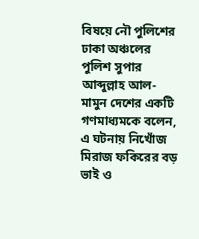বিষয়ে নৌ পুলিশের ঢাকা অঞ্চলের পুলিশ সুপার আব্দুল্লাহ আল-মামুন দেশের একটি গণমাধ্যমকে বলেন, এ ঘটনায় নিখোঁজ মিরাজ ফকিরের বড় ভাই ও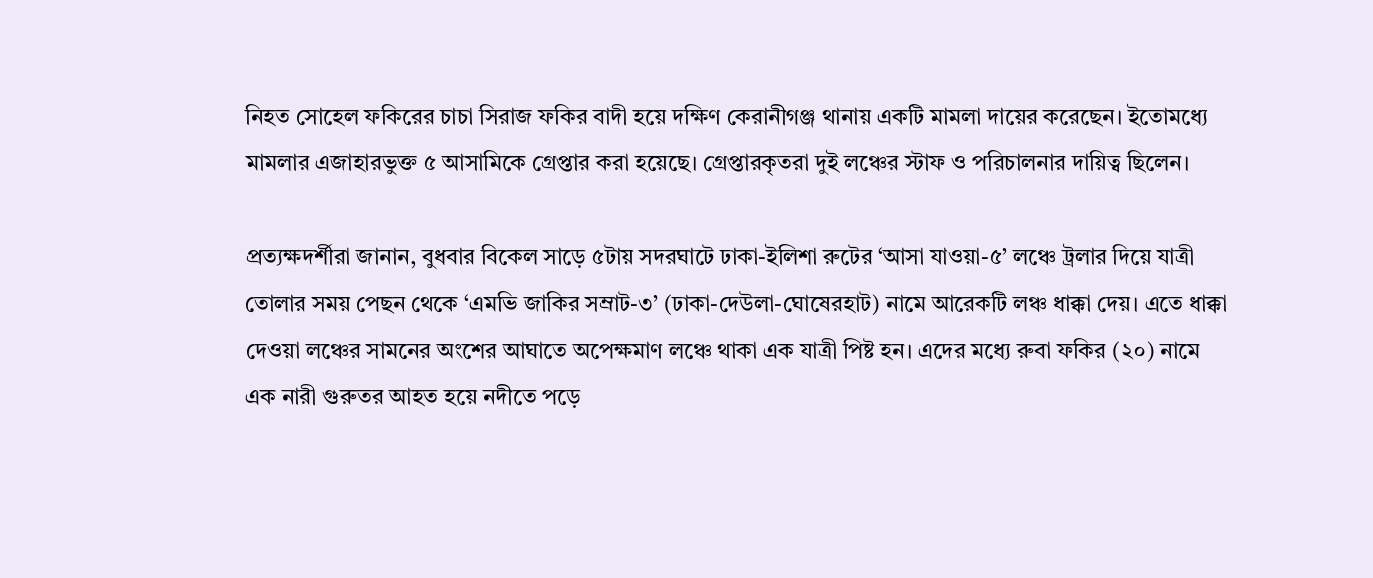নিহত সোহেল ফকিরের চাচা সিরাজ ফকির বাদী হয়ে দক্ষিণ কেরানীগঞ্জ থানায় একটি মামলা দায়ের করেছেন। ইতোমধ্যে মামলার এজাহারভুক্ত ৫ আসামিকে গ্রেপ্তার করা হয়েছে। গ্রেপ্তারকৃতরা দুই লঞ্চের স্টাফ ও পরিচালনার দায়িত্ব ছিলেন।

প্রত্যক্ষদর্শীরা জানান, বুধবার বিকেল সাড়ে ৫টায় সদরঘাটে ঢাকা-ইলিশা রুটের ‘আসা যাওয়া-৫’ লঞ্চে ট্রলার দিয়ে যাত্রী তোলার সময় পেছন থেকে ‘এমভি জাকির সম্রাট-৩’ (ঢাকা-দেউলা-ঘোষেরহাট) নামে আরেকটি লঞ্চ ধাক্কা দেয়। এতে ধাক্কা দেওয়া লঞ্চের সামনের অংশের আঘাতে অপেক্ষমাণ লঞ্চে থাকা এক যাত্রী পিষ্ট হন। এদের মধ্যে রুবা ফকির (২০) নামে এক নারী গুরুতর আহত হয়ে নদীতে পড়ে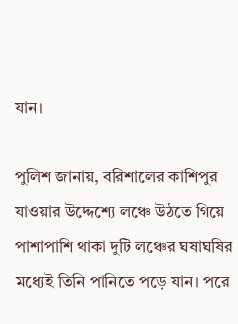যান।

পুলিশ জানায়, বরিশালের কাশিপুর যাওয়ার উদ্দেশ্যে লঞ্চে উঠতে গিয়ে পাশাপাশি থাকা দুটি লঞ্চের ঘষাঘষির মধ্যেই তিনি পানিতে পড়ে যান। পরে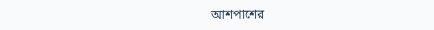আশপাশের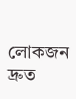লোকজন দ্রুত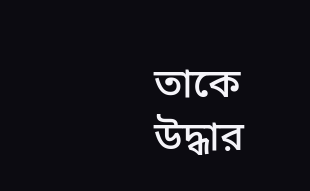তাকে উদ্ধার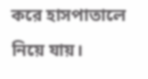করে হাসপাতালে নিয়ে যায়।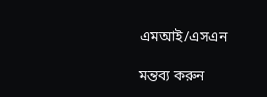এমআই/এসএন

মন্তব্য করুন